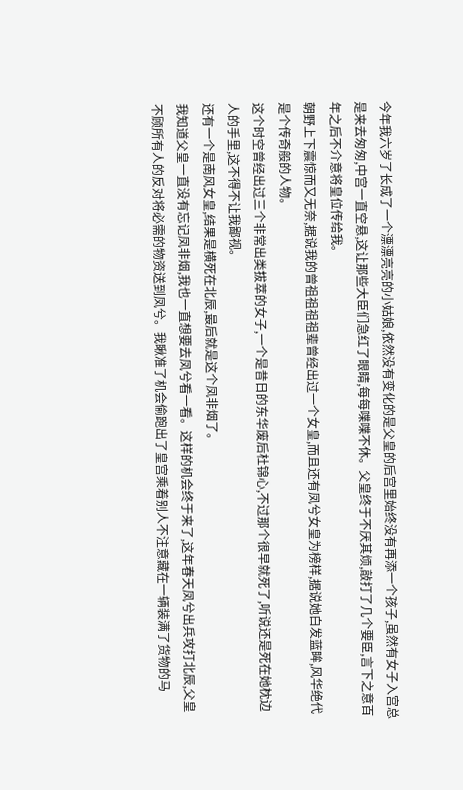今年我六岁了长成了一个漂漂亮亮的小姑娘,依然没有变化的是父皇的后宫里始终没有再添一个孩子,虽然有女子入宫总是来去匆匆,中宫一直空悬,这让那些大臣们急红了眼睛,每每喋喋不休。父皇终于不厌其烦,敲打了几个要臣,言下之意百年之后不介意将皇位传给我。
朝野上下震惊而又无奈,据说我的曾祖祖祖祖辈曾经出过一个女皇,而且还有凤兮女皇为榜样,据说她白发蓝眸,风华绝代是个传奇般的人物。
这个时空曾经出过三个非常出类拔萃的女子,一个是昔日的东华废后杜锦心,不过那个很早就死了,听说还是死在她枕边人的手里,这不得不让我鄙视。
还有一个是南风女皇,结果是横死在北辰,最后就是这个凤非烟了。
我知道父皇一直没有忘记凤非烟,我也一直想要去凤兮看一看。这样的机会终于来了,这年春天凤兮出兵攻打北辰,父皇不顾所有人的反对将必需的物资送到凤兮。我瞅准了机会偷跑出了皇宫乘着别人不注意藏在一辆装满了货物的马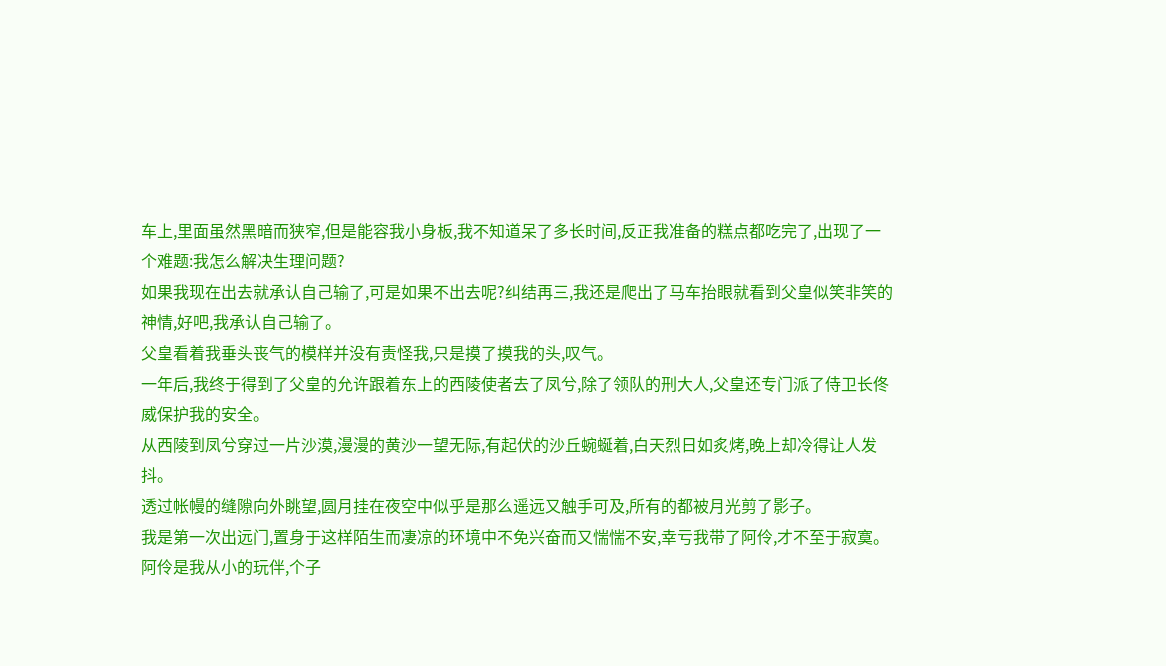车上,里面虽然黑暗而狭窄,但是能容我小身板,我不知道呆了多长时间,反正我准备的糕点都吃完了,出现了一个难题:我怎么解决生理问题?
如果我现在出去就承认自己输了,可是如果不出去呢?纠结再三,我还是爬出了马车抬眼就看到父皇似笑非笑的神情,好吧,我承认自己输了。
父皇看着我垂头丧气的模样并没有责怪我,只是摸了摸我的头,叹气。
一年后,我终于得到了父皇的允许跟着东上的西陵使者去了凤兮,除了领队的刑大人,父皇还专门派了侍卫长佟威保护我的安全。
从西陵到凤兮穿过一片沙漠,漫漫的黄沙一望无际,有起伏的沙丘蜿蜒着,白天烈日如炙烤,晚上却冷得让人发抖。
透过帐幔的缝隙向外眺望,圆月挂在夜空中似乎是那么遥远又触手可及,所有的都被月光剪了影子。
我是第一次出远门,置身于这样陌生而凄凉的环境中不免兴奋而又惴惴不安,幸亏我带了阿伶,才不至于寂寞。
阿伶是我从小的玩伴,个子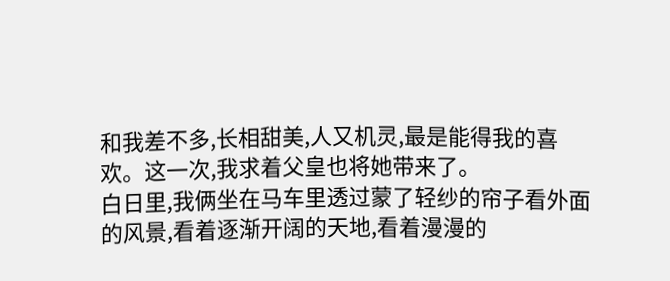和我差不多,长相甜美,人又机灵,最是能得我的喜欢。这一次,我求着父皇也将她带来了。
白日里,我俩坐在马车里透过蒙了轻纱的帘子看外面的风景,看着逐渐开阔的天地,看着漫漫的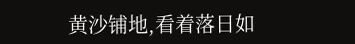黄沙铺地,看着落日如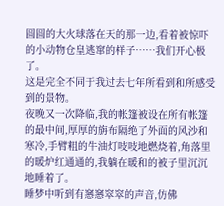圆圆的大火球落在天的那一边,看着被惊吓的小动物仓皇逃窜的样子……我们开心极了。
这是完全不同于我过去七年所看到和所感受到的景物。
夜晚又一次降临,我的帐篷被设在所有帐篷的最中间,厚厚的旃布隔绝了外面的风沙和寒冷,手臂粗的牛油灯吱吱地燃烧着,角落里的暖炉红通通的,我躺在暖和的被子里沉沉地睡着了。
睡梦中听到有窸窸窣窣的声音,仿佛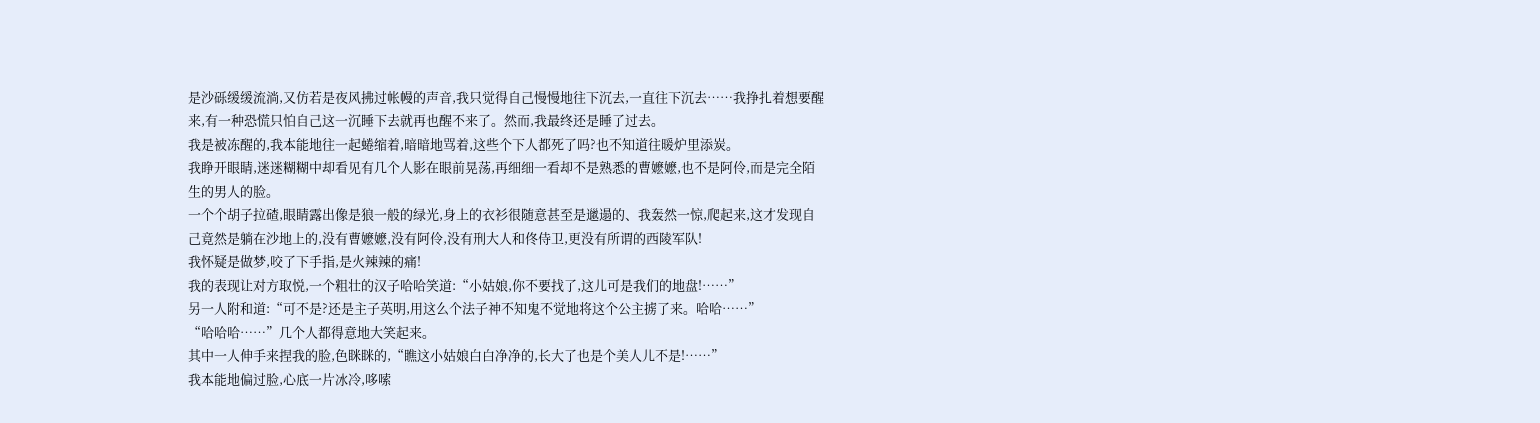是沙砾缓缓流淌,又仿若是夜风拂过帐幔的声音,我只觉得自己慢慢地往下沉去,一直往下沉去……我挣扎着想要醒来,有一种恐慌只怕自己这一沉睡下去就再也醒不来了。然而,我最终还是睡了过去。
我是被冻醒的,我本能地往一起蜷缩着,暗暗地骂着,这些个下人都死了吗?也不知道往暖炉里添炭。
我睁开眼睛,迷迷糊糊中却看见有几个人影在眼前晃荡,再细细一看却不是熟悉的曹嬷嬷,也不是阿伶,而是完全陌生的男人的脸。
一个个胡子拉碴,眼睛露出像是狼一般的绿光,身上的衣衫很随意甚至是邋遢的、我轰然一惊,爬起来,这才发现自己竟然是躺在沙地上的,没有曹嬷嬷,没有阿伶,没有刑大人和佟侍卫,更没有所谓的西陵军队!
我怀疑是做梦,咬了下手指,是火辣辣的痛!
我的表现让对方取悦,一个粗壮的汉子哈哈笑道:“小姑娘,你不要找了,这儿可是我们的地盘!……”
另一人附和道:“可不是?还是主子英明,用这么个法子神不知鬼不觉地将这个公主掳了来。哈哈……”
“哈哈哈……”几个人都得意地大笑起来。
其中一人伸手来捏我的脸,色眯眯的,“瞧这小姑娘白白净净的,长大了也是个美人儿不是!……”
我本能地偏过脸,心底一片冰冷,哆嗦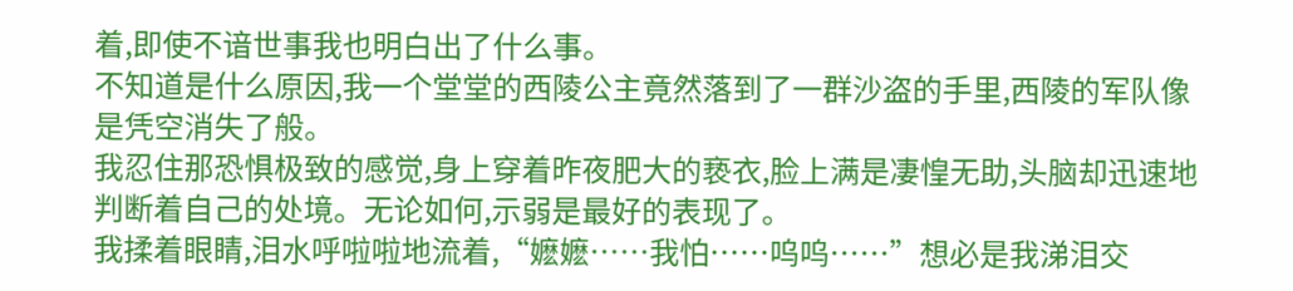着,即使不谙世事我也明白出了什么事。
不知道是什么原因,我一个堂堂的西陵公主竟然落到了一群沙盗的手里,西陵的军队像是凭空消失了般。
我忍住那恐惧极致的感觉,身上穿着昨夜肥大的亵衣,脸上满是凄惶无助,头脑却迅速地判断着自己的处境。无论如何,示弱是最好的表现了。
我揉着眼睛,泪水呼啦啦地流着,“嬷嬷……我怕……呜呜……”想必是我涕泪交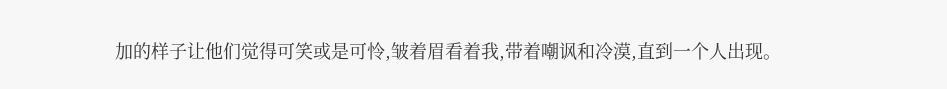加的样子让他们觉得可笑或是可怜,皱着眉看着我,带着嘲讽和冷漠,直到一个人出现。